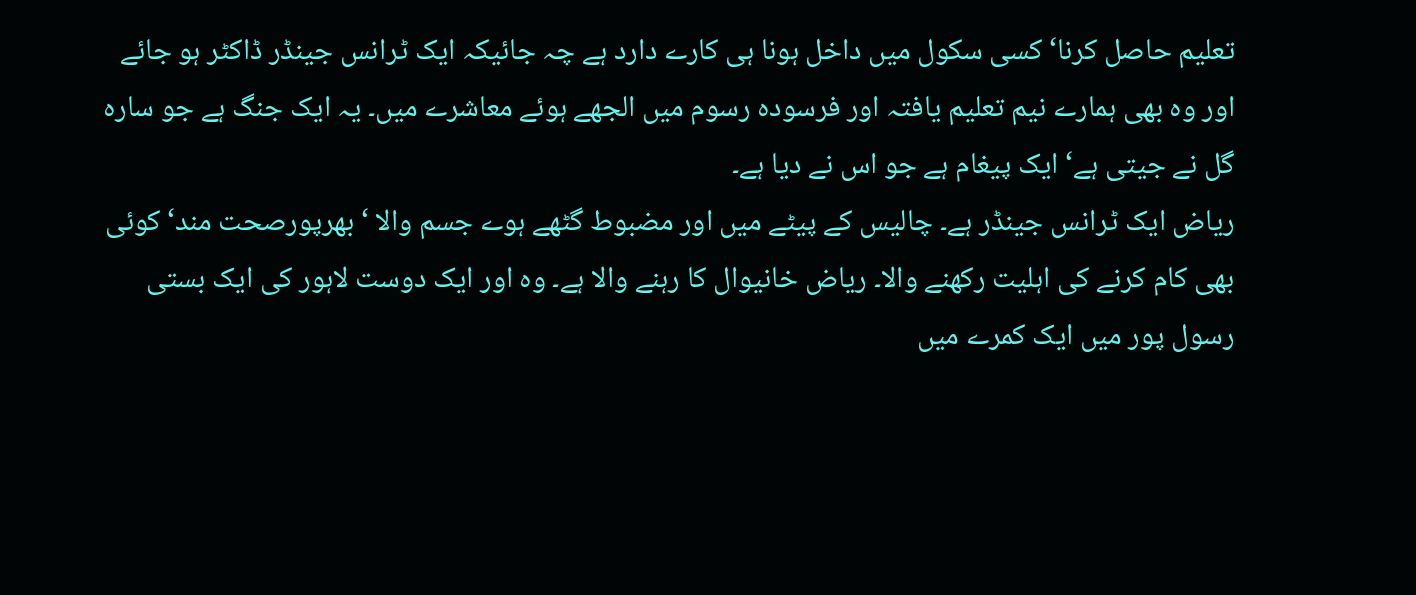تعلیم حاصل کرنا‘ کسی سکول میں داخل ہونا ہی کارے دارد ہے چہ جائیکہ ایک ٹرانس جینڈر ڈاکٹر ہو جائے اور وہ بھی ہمارے نیم تعلیم یافتہ اور فرسودہ رسوم میں الجھے ہوئے معاشرے میں۔ یہ ایک جنگ ہے جو سارہ گل نے جیتی ہے‘ ایک پیغام ہے جو اس نے دیا ہے۔
ریاض ایک ٹرانس جینڈر ہے۔ چالیس کے پیٹے میں اور مضبوط گٹھے ہوے جسم والا ‘ بھرپورصحت مند‘ کوئی بھی کام کرنے کی اہلیت رکھنے والا۔ ریاض خانیوال کا رہنے والا ہے۔ وہ اور ایک دوست لاہور کی ایک بستی رسول پور میں ایک کمرے میں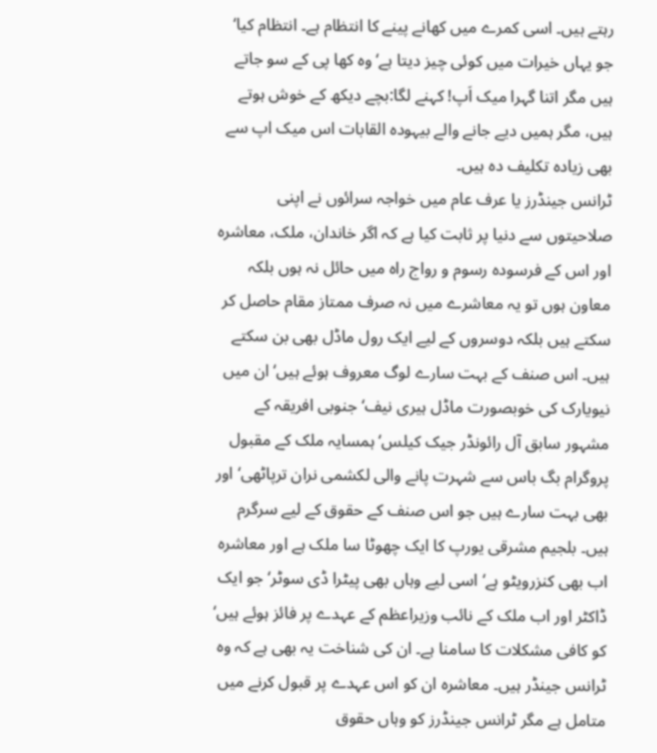رہتے ہیں۔ اسی کمرے میں کھانے پینے کا انتظام ہے۔ انتظام کیا‘ جو یہاں خیرات میں کوئی چیز دیتا ہے‘ وہ کھا پی کے سو جاتے ہیں مگر اتنا گہرا میک اَپ! کہنے لگا:بچے دیکھ کے خوش ہوتے ہیں، مگر ہمیں دیے جانے والے بیہودہ القابات اس میک اپ سے بھی زیادہ تکلیف دہ ہیں۔
ٹرانس جینڈرز یا عرف عام میں خواجہ سرائوں نے اپنی صلاحیتوں سے دنیا پر ثابت کیا ہے کہ اگر خاندان، ملک، معاشرہ اور اس کے فرسودہ رسوم و رواج راہ میں حائل نہ ہوں بلکہ معاون ہوں تو یہ معاشرے میں نہ صرف ممتاز مقام حاصل کر سکتے ہیں بلکہ دوسروں کے لیے ایک رول ماڈل بھی بن سکتے ہیں۔ اس صنف کے بہت سارے لوگ معروف ہوئے ہیں‘ ان میں نیویارک کی خوبصورت ماڈل ہیری نیف‘ جنوبی افریقہ کے مشہور سابق آل رائونڈر جیک کیلس‘ ہمسایہ ملک کے مقبول پروگرام بگ باس سے شہرت پانے والی لکشمی نران ترپاٹھی‘ اور بھی بہت سارے ہیں جو اس صنف کے حقوق کے لیے سرگرم ہیں۔ بلجیم مشرقی یورپ کا ایک چھوٹا سا ملک ہے اور معاشرہ اب بھی کنزرویٹو ہے‘ اسی لیے وہاں بھی پیٹرا ڈی سوٹر‘ جو ایک ڈاکٹر اور اب ملک کے نائب وزیراعظم کے عہدے پر فائز ہوئے ہیں‘ کو کافی مشکلات کا سامنا ہے۔ ان کی شناخت یہ بھی ہے کہ وہ ٹرانس جینڈر ہیں۔ معاشرہ ان کو اس عہدے پر قبول کرنے میں متامل ہے مگر ٹرانس جینڈرز کو وہاں حقوق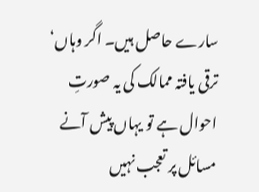سارے حاصل ہیں۔ اگر وہاں‘ ترقی یافتہ ممالک کی یہ صورتِ احوال ہے تو یہاں پیش آنے مسائل پر تعجب نہیں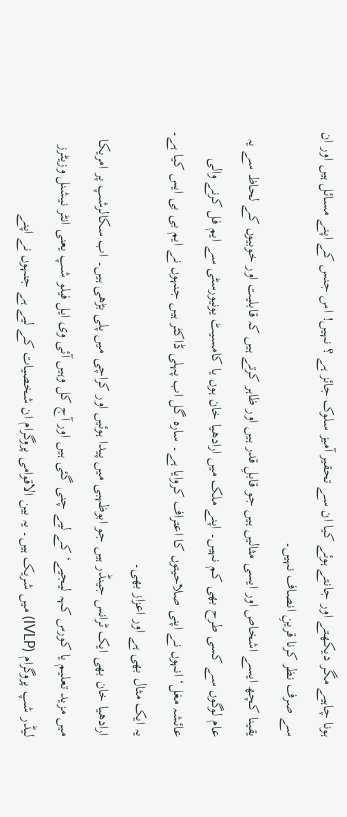ہونا چاہیے مگر دیکھتے اور جانتے ہوئے کیا ان سے تحقیر آمیز سلوک جائز ہے ؟ نہیں! اس جنس کے اپنے مسائل ہیں اور ان سے صرف نظر کرنا قرینِ انصاف نہیں۔
یقینا کچھ ایسے اشخاص اور ایسی مثالیں ہیں جو قابلِ قدر ہیں اور ظاہر کرتے ہیں کہ قابلیت اور خوبیوں کے لحاظ سے یہ عام لوگوں سے کسی طرح بھی کم نہیں۔ اپنے ملک میں ارادھیا خان ہوں یا کامسیٹ یونیورسٹی سے ایم فل کرنے والی عائشہ مغل‘ انہوں نے اپنی صلاحیتوں کا اعتراف کروایا ہے۔ سارہ گل اب پہلی ڈاکٹر ہیں جنہوں نے ایم بی بی ایس کیا ہے۔ یہ ایک مثال بھی ہے اور اعزاز بھی۔
ارادھیا خان بھی ایک ٹرانس جینڈر ہیں جو ابوظہبی میں پیدا ہوئیں اور کراچی میں پلی بڑھی ہیں۔ اب سکالرشپ پر امریکا میں مزید تعلیم یا کورس کہہ لیجیے‘ کے لیے چنی گئی ہیں اور آج کل وہیں آئی وی ایل فیلو شپ یعنی انٹر نیشنل وزیٹرز لیڈر شپ پروگرام (IVLP) میں شریک ہیں۔ یہ بین الاقوامی پروگرام ان شخصیات کے لیے ہے جنہوں نے اپنے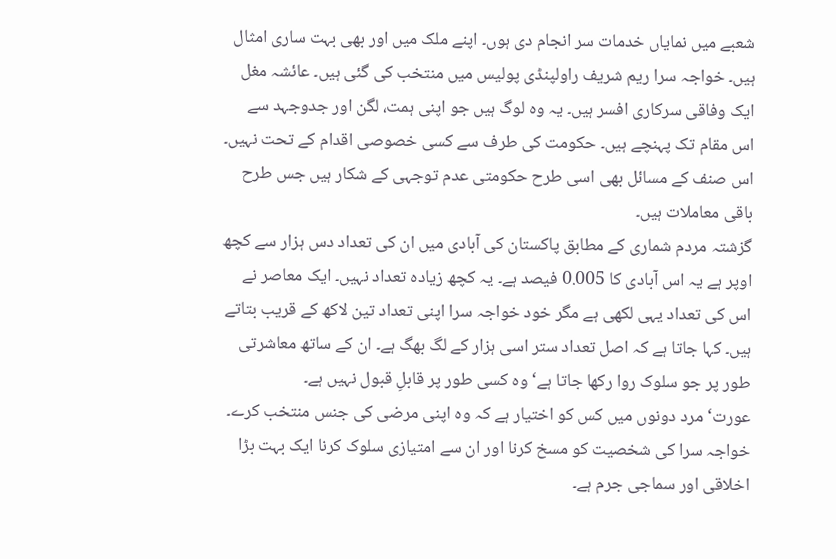شعبے میں نمایاں خدمات سر انجام دی ہوں۔ اپنے ملک میں اور بھی بہت ساری امثال ہیں۔ خواجہ سرا ریم شریف راولپنڈی پولیس میں منتخب کی گئی ہیں۔ عائشہ مغل ایک وفاقی سرکاری افسر ہیں۔ یہ وہ لوگ ہیں جو اپنی ہمت، لگن اور جدوجہد سے اس مقام تک پہنچے ہیں۔ حکومت کی طرف سے کسی خصوصی اقدام کے تحت نہیں۔ اس صنف کے مسائل بھی اسی طرح حکومتی عدم توجہی کے شکار ہیں جس طرح باقی معاملات ہیں۔
گزشتہ مردم شماری کے مطابق پاکستان کی آبادی میں ان کی تعداد دس ہزار سے کچھ اوپر ہے یہ اس آبادی کا 0.005 فیصد ہے۔ یہ کچھ زیادہ تعداد نہیں۔ ایک معاصر نے اس کی تعداد یہی لکھی ہے مگر خود خواجہ سرا اپنی تعداد تین لاکھ کے قریب بتاتے ہیں۔ کہا جاتا ہے کہ اصل تعداد ستر اسی ہزار کے لگ بھگ ہے۔ ان کے ساتھ معاشرتی طور پر جو سلوک روا رکھا جاتا ہے‘ وہ کسی طور پر قابلِ قبول نہیں ہے۔
عورت‘ مرد دونوں میں کس کو اختیار ہے کہ وہ اپنی مرضی کی جنس منتخب کرے۔ خواجہ سرا کی شخصیت کو مسخ کرنا اور ان سے امتیازی سلوک کرنا ایک بہت بڑا اخلاقی اور سماجی جرم ہے۔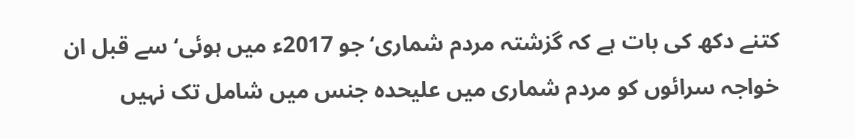کتنے دکھ کی بات ہے کہ گزشتہ مردم شماری‘ جو 2017ء میں ہوئی‘ سے قبل ان خواجہ سرائوں کو مردم شماری میں علیحدہ جنس میں شامل تک نہیں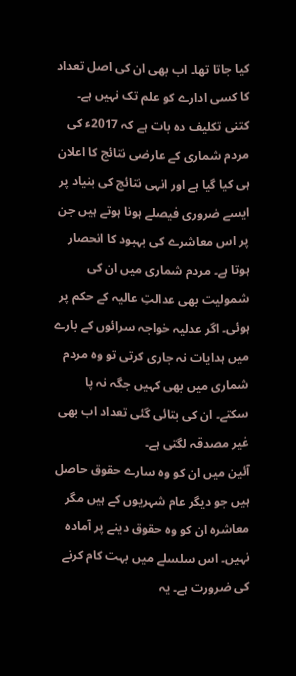کیا جاتا تھا۔ اب بھی ان کی اصل تعداد کا کسی ادارے کو علم تک نہیں ہے۔ کتنی تکلیف دہ بات ہے کہ 2017ء کی مردم شماری کے عارضی نتائج کا اعلان ہی کیا گیا ہے اور انہی نتائج کی بنیاد پر ایسے ضروری فیصلے ہونا ہوتے ہیں جن پر اس معاشرے کی بہبود کا انحصار ہوتا ہے۔ مردم شماری میں ان کی شمولیت بھی عدالتِ عالیہ کے حکم پر ہوئی۔ اگر عدلیہ خواجہ سرائوں کے بارے میں ہدایات نہ جاری کرتی تو وہ مردم شماری میں بھی کہیں جگہ نہ پا سکتے۔ ان کی بتائی گئی تعداد اب بھی غیر مصدقہ لگتی ہے۔
آئین میں ان کو وہ سارے حقوق حاصل ہیں جو دیگر عام شہریوں کے ہیں مگر معاشرہ ان کو وہ حقوق دینے پر آمادہ نہیں۔ اس سلسلے میں بہت کام کرنے کی ضرورت ہے۔ یہ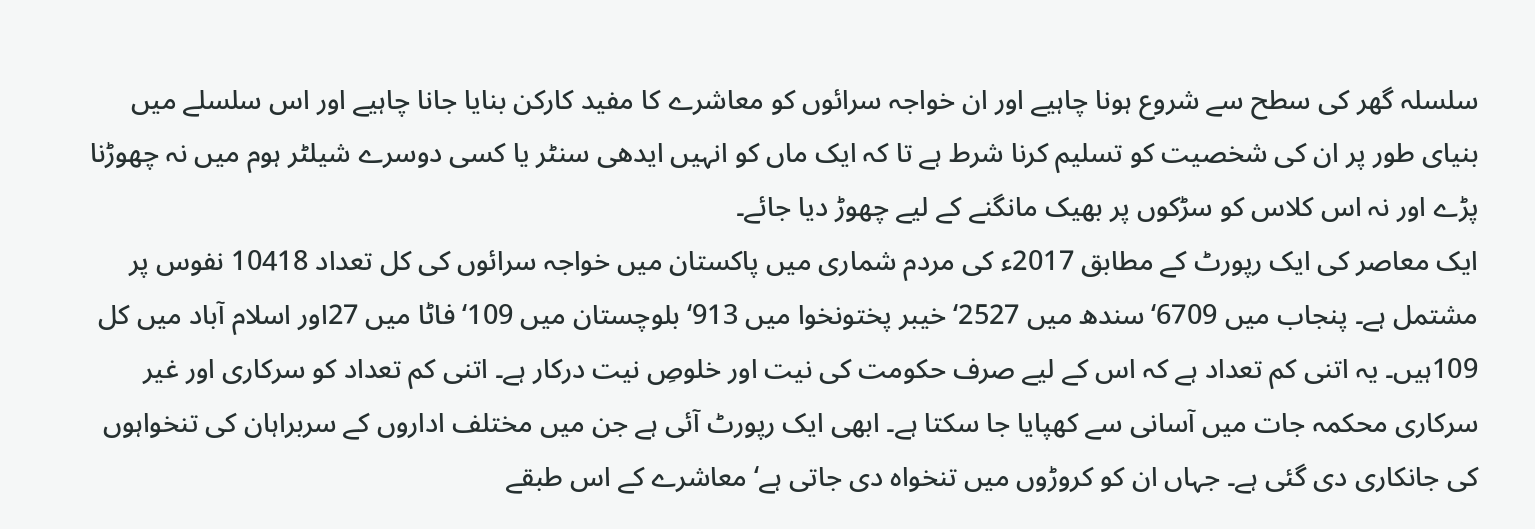سلسلہ گھر کی سطح سے شروع ہونا چاہیے اور ان خواجہ سرائوں کو معاشرے کا مفید کارکن بنایا جانا چاہیے اور اس سلسلے میں بنیای طور پر ان کی شخصیت کو تسلیم کرنا شرط ہے تا کہ ایک ماں کو انہیں ایدھی سنٹر یا کسی دوسرے شیلٹر ہوم میں نہ چھوڑنا پڑے اور نہ اس کلاس کو سڑکوں پر بھیک مانگنے کے لیے چھوڑ دیا جائے۔
ایک معاصر کی ایک رپورٹ کے مطابق 2017ء کی مردم شماری میں پاکستان میں خواجہ سرائوں کی کل تعداد 10418 نفوس پر مشتمل ہے۔ پنجاب میں 6709‘سندھ میں 2527‘خیبر پختونخوا میں 913‘ بلوچستان میں 109‘فاٹا میں 27اور اسلام آباد میں کل 109ہیں۔ یہ اتنی کم تعداد ہے کہ اس کے لیے صرف حکومت کی نیت اور خلوصِ نیت درکار ہے۔ اتنی کم تعداد کو سرکاری اور غیر سرکاری محکمہ جات میں آسانی سے کھپایا جا سکتا ہے۔ ابھی ایک رپورٹ آئی ہے جن میں مختلف اداروں کے سربراہان کی تنخواہوں کی جانکاری دی گئی ہے۔ جہاں ان کو کروڑوں میں تنخواہ دی جاتی ہے‘ معاشرے کے اس طبقے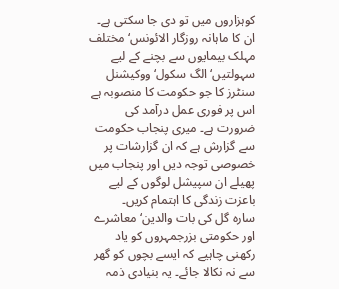کوہزاروں میں تو دی جا سکتی ہے۔ ان کا ماہانہ روزگار الائونس‘ مختلف مہلک بیمایوں سے بچنے کے لیے سہولتیں‘ الگ سکول‘ ووکیشنل سنٹرز کا جو حکومت کا منصوبہ ہے اس پر فوری عمل درآمد کی ضرورت ہے۔ میری پنجاب حکومت سے گزارش ہے کہ ان گزارشات پر خصوصی توجہ دیں اور پنجاب میں پھیلے ان سپیشل لوگوں کے لیے باعزت زندگی کا اہتمام کریں۔
سارہ گل کی بات والدین‘ معاشرے اور حکومتی بزرجمہروں کو یاد رکھنی چاہیے کہ ایسے بچوں کو گھر سے نہ نکالا جائے۔ یہ بنیادی ذمہ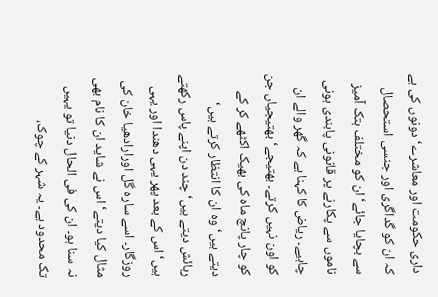داری حکومت اور معاشرے‘ دونوں کی ہے کہ ان کو گداگری اور جنسی استحصال سے بچایا جائے‘ ان کو مختلف ہتک آمیز ناموں سے پکارنے پر قانونی پابندی ہونی چاہیے۔ ریاض کا کہنا ہے کہ گھر والے ان کو اون نہیں کرتے۔ بھتیجے‘ بھتیجیاں جن کو چار پانچ ماہ کی بھیک اکٹھے کر کے دیتے ہیں‘ وہ ان کا انتظار کرتے ہیں‘ رہائش دیتے ہیں‘ چند دن اپنے پاس رکھتے ہیں‘ اس کے بعد پھر یہی دھندا اور یہی روزگار۔ اسے سارہ گل اورارادھیا خان کی مثال کیا دیتے‘ اس نے شاید ان کا نام بھی نہ سنا ہو۔ ان کی فی الحال دنیا تو یہیں تک محدود ہے۔ یہ شہر کے چوک،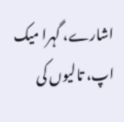اشارے، گہرا میک اپ، تالیوں کی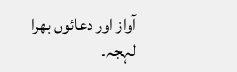آواز اور دعائوں بھرا لہجہ۔